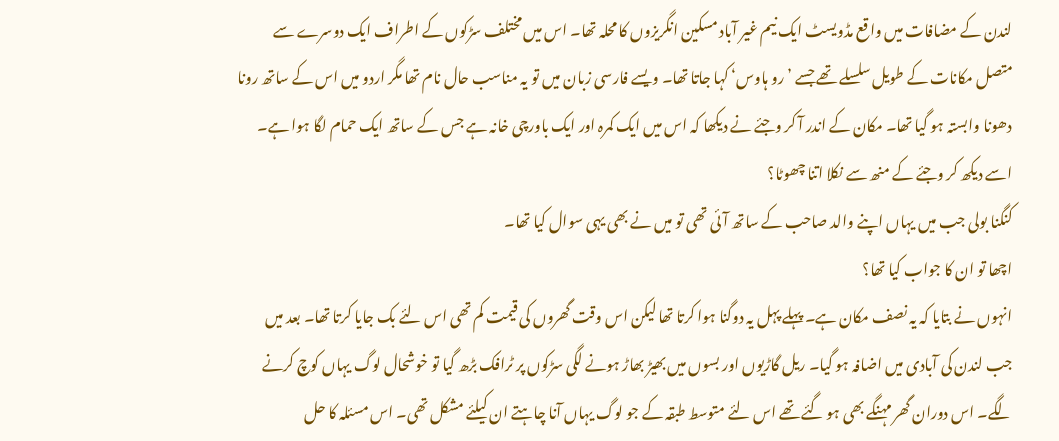لندن کے مضافات میں واقع مڈویسٹ ایک نیم غیر آباد مسکین انگریزوں کا محلہ تھا۔ اس میں مختلف سڑکوں کے اطراف ایک دوسرے سے متصل مکانات کے طویل سلسلے تھے جسے ’رو ہاوس‘ کہا جاتا تھا۔ ویسے فارسی زبان میں تو یہ مناسب حال نام تھا مگر اردو میں اس کے ساتھ رونا دھونا وابستہ ہو گیا تھا۔ مکان کے اندر آ کر وجئے نے دیکھا کہ اس میں ایک کمرہ اور ایک باورچی خانہ ہے جس کے ساتھ ایک حمام لگا ہوا ہے۔ اسے دیکھ کر وجئے کے منھ سے نکلا اتنا چھوٹا؟
کنگنا بولی جب میں یہاں اپنے والد صاحب کے ساتھ آئی تھی تو میں نے بھی یہی سوال کیا تھا۔
اچھا تو ان کا جواب کیا تھا؟
انہوں نے بتایا کہ یہ نصف مکان ہے۔ پہلے پہل یہ دوگنا ہوا کرتا تھا لیکن اس وقت گھروں کی قیمت کم تھی اس لئے بک جایا کرتا تھا۔ بعد میں جب لندن کی آبادی میں اضافہ ہو گیا۔ ریل گاڑیوں اور بسوں میں بھیڑ بھاڑ ہونے لگی سڑکوں پر ٹرافک بڑھ گیا تو خوشحال لوگ یہاں کوچ کرنے لگے۔ اس دوران گھر مہنگے بھی ہو گئے تھے اس لئے متوسط طبقہ کے جو لوگ یہاں آنا چاہتے ان کیلئے مشکل تھی۔ اس مسئلہ کا حل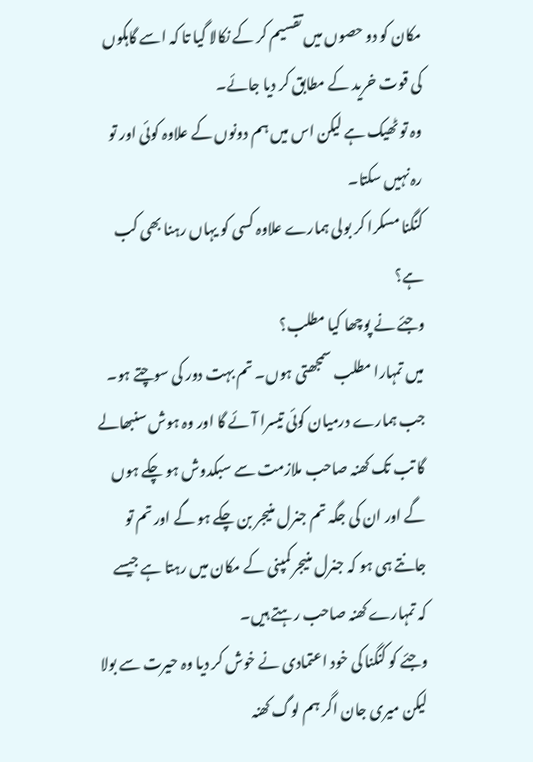مکان کو دو حصوں میں تقسیم کر کے نکالا گیا تا کہ اسے گاہکوں کی قوت خرید کے مطابق کر دیا جائے۔
وہ تو ٹھیک ہے لیکن اس میں ہم دونوں کے علاوہ کوئی اور تو رہ نہیں سکتا۔
کنگنا مسکرا کر بولی ہمارے علاوہ کسی کو یہاں رہنا بھی کب ہے؟
وجئے نے پوچھا کیا مطلب؟
میں تمہارا مطلب سمجھتی ہوں۔ تم بہت دور کی سوچتے ہو۔ جب ہمارے درمیان کوئی تیسرا آئے گا اور وہ ہوش سنبھالے گا تب تک کھنہ صاحب ملازمت سے سبکدوش ہو چکے ہوں گے اور ان کی جگہ تم جنرل منیجر بن چکے ہو گے اور تم تو جانتے ہی ہو کہ جنرل منیجر کمپنی کے مکان میں رہتا ہے جیسے کہ تمہارے کھنہ صاحب رہتے ہیں۔
وجئے کو کنگنا کی خود اعتمادی نے خوش کر دیا وہ حیرت سے بولا لیکن میری جان اگر ہم لوگ کھنہ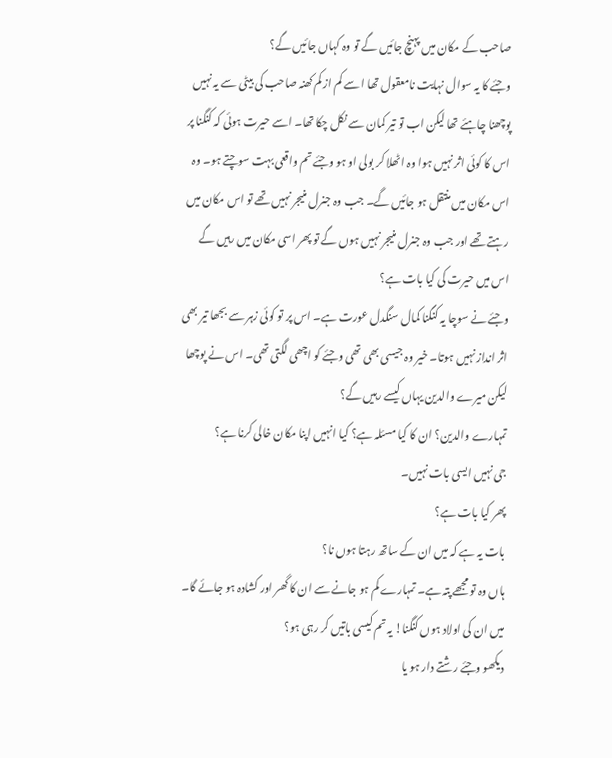صاحب کے مکان میں پہنچ جائیں گے تو وہ کہاں جائیں گے؟
وجئے کا یہ سوال نہایت نامعقول تھا ا سے کم از کم کھنہ صاحب کی بیٹی سے یہ نہیں پوچھنا چاہئے تھا لیکن اب تو تیر کمان سے نکل چکا تھا۔ اسے حیرت ہوئی کہ کنگنا پر اس کا کوئی اثر نہیں ہوا وہ اٹھلا کر بولی او ہو وجئے تم واقعی بہت سوچتے ہو۔ وہ اس مکان میں منتقل ہو جائیں گے۔ جب وہ جنرل منیجر نہیں تھے تو اس مکان میں رہتے تھے اور جب وہ جنرل منیجر نہیں ہوں گے تو پھر اسی مکان میں رہیں گے اس میں حیرت کی کیا بات ہے؟
وجئے نے سوچا یہ کنگنا کمال سنگدل عورت ہے۔ اس پر تو کوئی زہر سے بجھا تیر بھی اثر انداز نہیں ہوتا۔ خیر وہ جیسی بھی تھی وجئے کو اچھی لگتی تھی۔ اس نے پوچھا لیکن میرے والدین یہاں کیسے رہیں گے؟
تمہارے والدین؟ ان کا کیا مسئلہ ہے؟ کیا انہیں اپنا مکان خالی کرنا ہے؟
جی نہیں ایسی بات نہیں۔
پھر کیا بات ہے؟
بات یہ ہے کہ میں ان کے ساتھ رہتا ہوں نا؟
ہاں وہ تو مجھے پتہ ہے۔ تمہارے کم ہو جانے سے ان کا گھر اور کشادہ ہو جائے گا۔
میں ان کی اولاد ہوں کنگنا! یہ تم کیسی باتیں کر رہی ہو؟
دیکھو وجئے رشتے دار ہو یا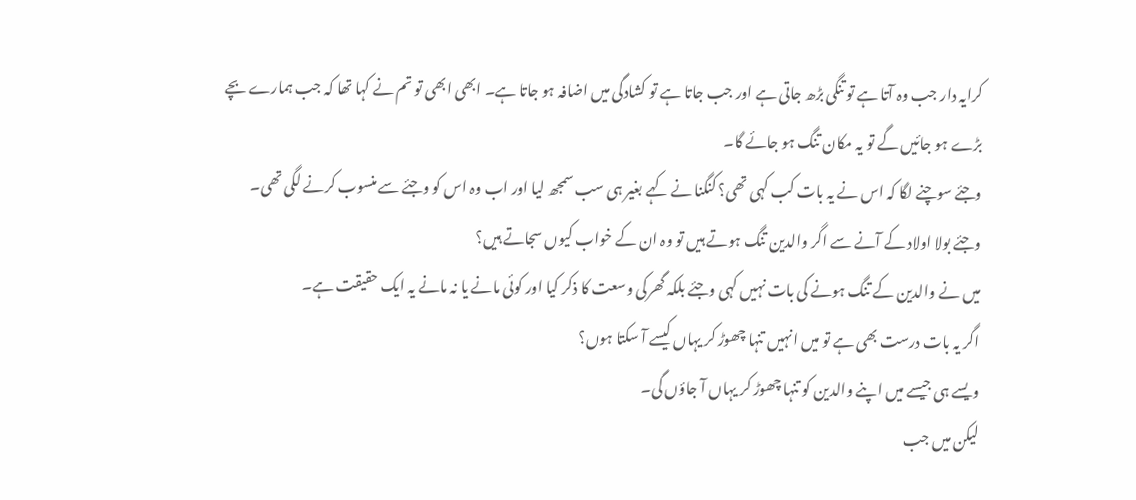کرایہ دار جب وہ آتا ہے تو تنگی بڑھ جاتی ہے اور جب جاتا ہے تو کشادگی میں اضافہ ہو جاتا ہے۔ ابھی ابھی تو تم نے کہا تھا کہ جب ہمارے بچے بڑے ہو جائیں گے تو یہ مکان تنگ ہو جائے گا۔
وجئے سوچنے لگا کہ اس نے یہ بات کب کہی تھی؟ کنگنا نے کہے بغیر ہی سب سمجھ لیا اور اب وہ اس کو وجئے سے منسوب کرنے لگی تھی۔ وجئے بولا اولاد کے آنے سے اگر والدین تنگ ہوتے ہیں تو وہ ان کے خواب کیوں سجاتے ہیں؟
میں نے والدین کے تنگ ہونے کی بات نہیں کہی وجئے بلکہ گھرکی وسعت کا ذکر کیا اور کوئی مانے یا نہ مانے یہ ایک حقیقت ہے۔
اگر یہ بات درست بھی ہے تو میں انہیں تنہا چھوڑ کر یہاں کیسے آ سکتا ہوں؟
ویسے ہی جیسے میں اپنے والدین کو تنہا چھوڑ کر یہاں آ جاؤں گی۔
لیکن میں جب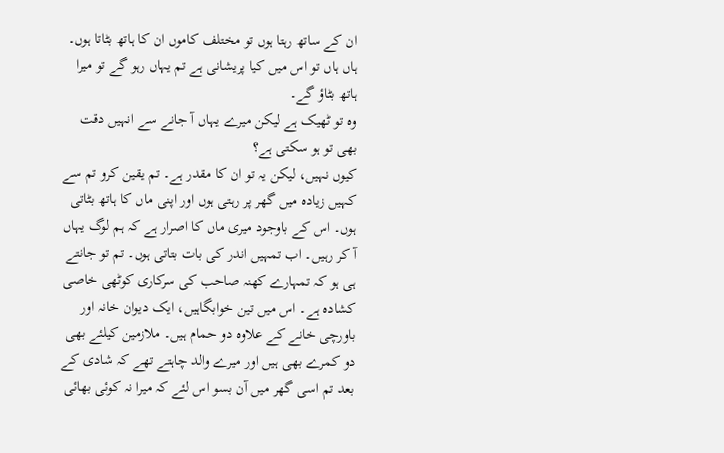ان کے ساتھ رہتا ہوں تو مختلف کاموں ان کا ہاتھ بٹاتا ہوں۔
ہاں ہاں تو اس میں کیا پریشانی ہے تم یہاں رہو گے تو میرا ہاتھ بٹاؤ گے۔
وہ تو ٹھیک ہے لیکن میرے یہاں آ جانے سے انہیں دقت بھی تو ہو سکتی ہے؟
کیوں نہیں، لیکن یہ تو ان کا مقدر ہے۔ تم یقین کرو تم سے کہیں زیادہ میں گھر پر رہتی ہوں اور اپنی ماں کا ہاتھ بٹاتی ہوں۔ اس کے باوجود میری ماں کا اصرار ہے کہ ہم لوگ یہاں آ کر رہیں۔ اب تمہیں اندر کی بات بتاتی ہوں۔ تم تو جانتے ہی ہو کہ تمہارے کھنہ صاحب کی سرکاری کوٹھی خاصی کشادہ ہے۔ اس میں تین خوابگاہیں، ایک دیوان خانہ اور باورچی خانے کے علاوہ دو حمام ہیں۔ ملازمین کیلئے بھی دو کمرے بھی ہیں اور میرے والد چاہتے تھے کہ شادی کے بعد تم اسی گھر میں آن بسو اس لئے کہ میرا نہ کوئی بھائی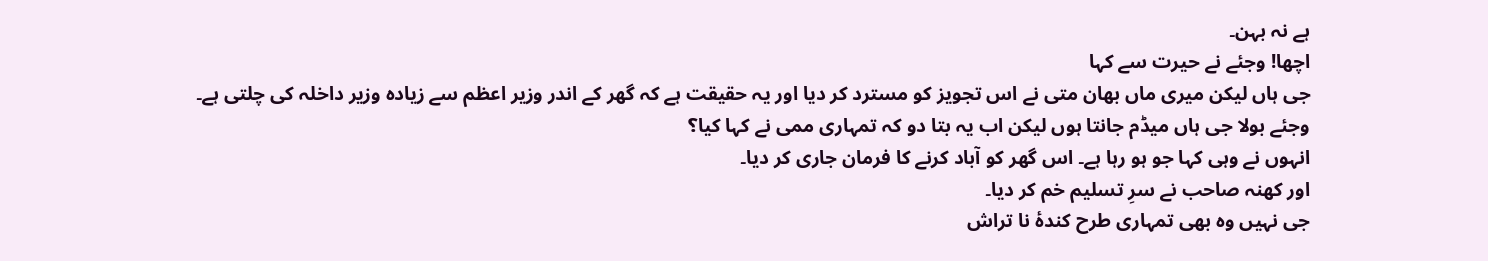ہے نہ بہن۔
اچھا! وجئے نے حیرت سے کہا
جی ہاں لیکن میری ماں بھان متی نے اس تجویز کو مسترد کر دیا اور یہ حقیقت ہے کہ گھر کے اندر وزیر اعظم سے زیادہ وزیر داخلہ کی چلتی ہے۔
وجئے بولا جی ہاں میڈم جانتا ہوں لیکن اب یہ بتا دو کہ تمہاری ممی نے کہا کیا؟
انہوں نے وہی کہا جو ہو رہا ہے۔ اس گھر کو آباد کرنے کا فرمان جاری کر دیا۔
اور کھنہ صاحب نے سرِ تسلیم خم کر دیا۔
جی نہیں وہ بھی تمہاری طرح کندۂ نا تراش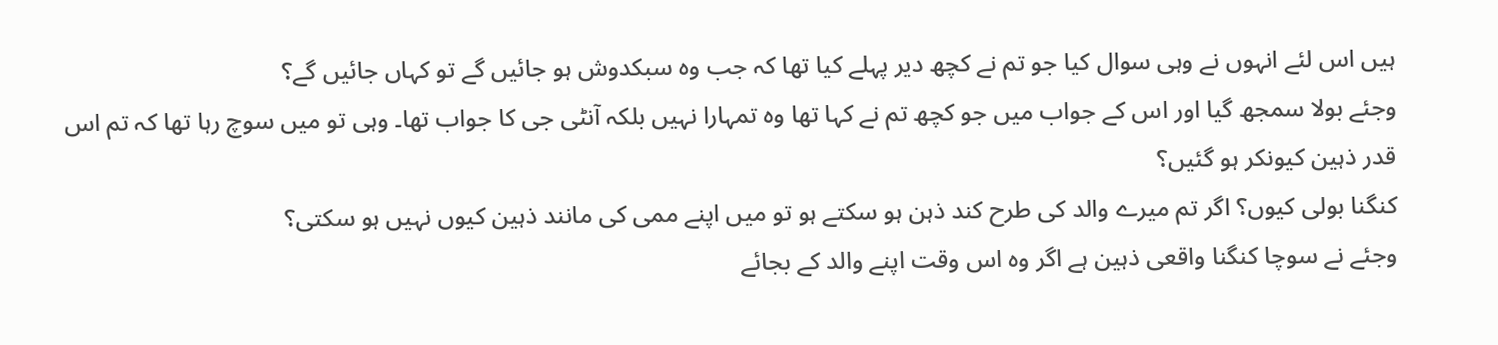ہیں اس لئے انہوں نے وہی سوال کیا جو تم نے کچھ دیر پہلے کیا تھا کہ جب وہ سبکدوش ہو جائیں گے تو کہاں جائیں گے؟
وجئے بولا سمجھ گیا اور اس کے جواب میں جو کچھ تم نے کہا تھا وہ تمہارا نہیں بلکہ آنٹی جی کا جواب تھا۔ وہی تو میں سوچ رہا تھا کہ تم اس قدر ذہین کیونکر ہو گئیں؟
کنگنا بولی کیوں؟ اگر تم میرے والد کی طرح کند ذہن ہو سکتے ہو تو میں اپنے ممی کی مانند ذہین کیوں نہیں ہو سکتی؟
وجئے نے سوچا کنگنا واقعی ذہین ہے اگر وہ اس وقت اپنے والد کے بجائے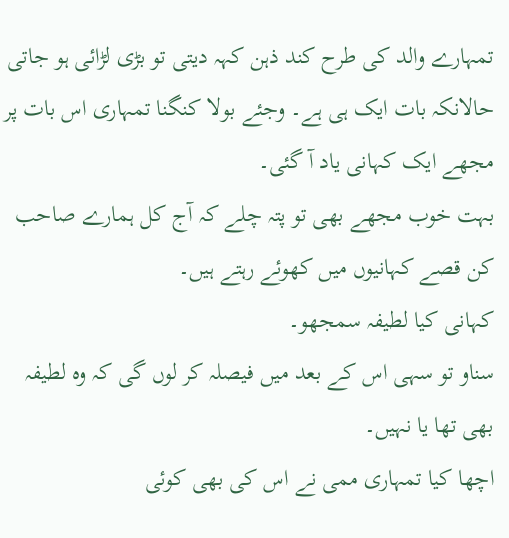تمہارے والد کی طرح کند ذہن کہہ دیتی تو بڑی لڑائی ہو جاتی حالانکہ بات ایک ہی ہے۔ وجئے بولا کنگنا تمہاری اس بات پر مجھے ایک کہانی یاد آ گئی۔
بہت خوب مجھے بھی تو پتہ چلے کہ آج کل ہمارے صاحب کن قصے کہانیوں میں کھوئے رہتے ہیں۔
کہانی کیا لطیفہ سمجھو۔
سناو تو سہی اس کے بعد میں فیصلہ کر لوں گی کہ وہ لطیفہ بھی تھا یا نہیں۔
اچھا کیا تمہاری ممی نے اس کی بھی کوئی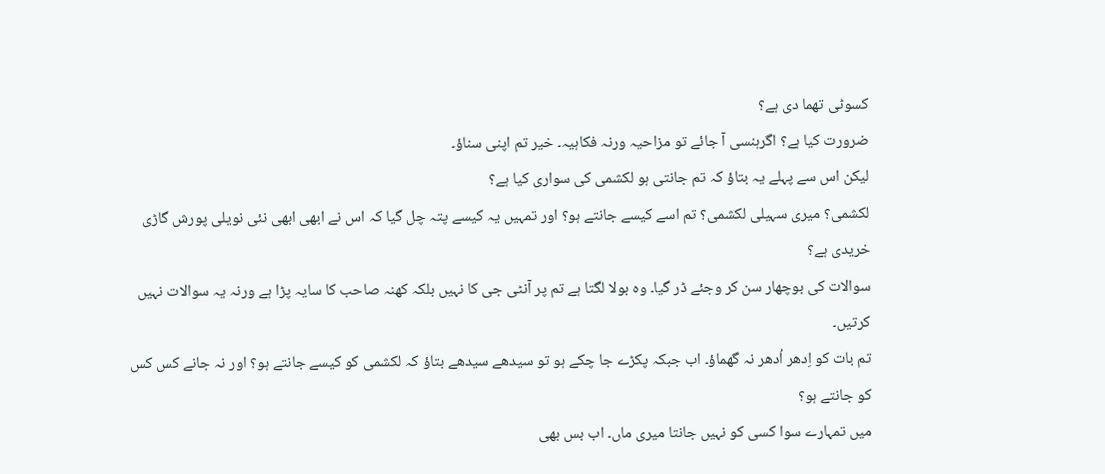کسوٹی تھما دی ہے؟
ضرورت کیا ہے؟ اگرہنسی آ جائے تو مزاحیہ ورنہ فکاہیہ۔ خیر تم اپنی سناؤ۔
لیکن اس سے پہلے یہ بتاؤ کہ تم جانتی ہو لکشمی کی سواری کیا ہے؟
لکشمی؟ میری سہیلی لکشمی؟ تم اسے کیسے جانتے ہو؟ اور تمہیں یہ کیسے پتہ چل گیا کہ اس نے ابھی ابھی نئی نویلی پورش گاڑی خریدی ہے؟
سوالات کی بوچھار سن کر وجئے ڈر گیا۔ وہ بولا لگتا ہے تم پر آنٹی جی کا نہیں بلکہ کھنہ صاحب کا سایہ پڑا ہے ورنہ یہ سوالات نہیں کرتیں۔
تم بات کو اِدھر اُدھر نہ گھماؤ۔ اب جبکہ پکڑے جا چکے ہو تو سیدھے سیدھے بتاؤ کہ لکشمی کو کیسے جانتے ہو؟ اور نہ جانے کس کس کو جانتے ہو؟
میں تمہارے سوا کسی کو نہیں جانتا میری ماں۔ اب بس بھی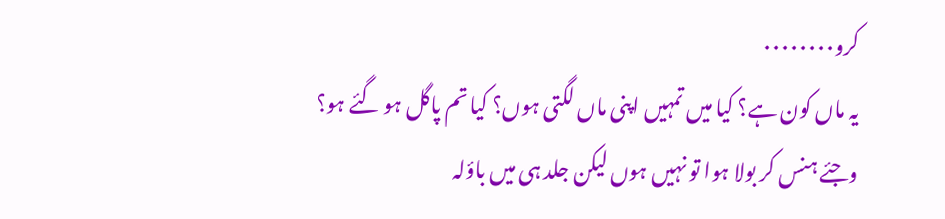کرو۰۰۰۰۰۰۰۰
یہ ماں کون ہے؟ کیا میں تمہیں اپنی ماں لگتی ہوں؟ کیا تم پاگل ہو گئے ہو؟
وجئے ہنس کر بولا ہوا تو نہیں ہوں لیکن جلد ہی میں باؤلہ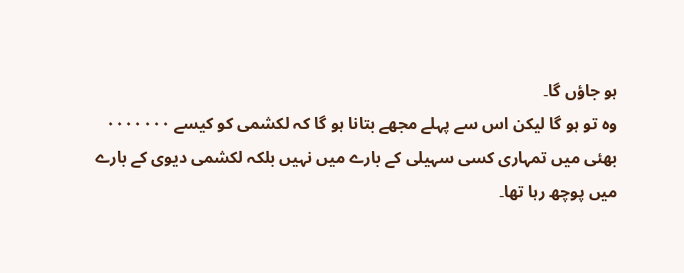ہو جاؤں گا۔
وہ تو ہو گا لیکن اس سے پہلے مجھے بتانا ہو گا کہ لکشمی کو کیسے ۰۰۰۰۰۰۰
بھئی میں تمہاری کسی سہیلی کے بارے میں نہیں بلکہ لکشمی دیوی کے بارے میں پوچھ رہا تھا۔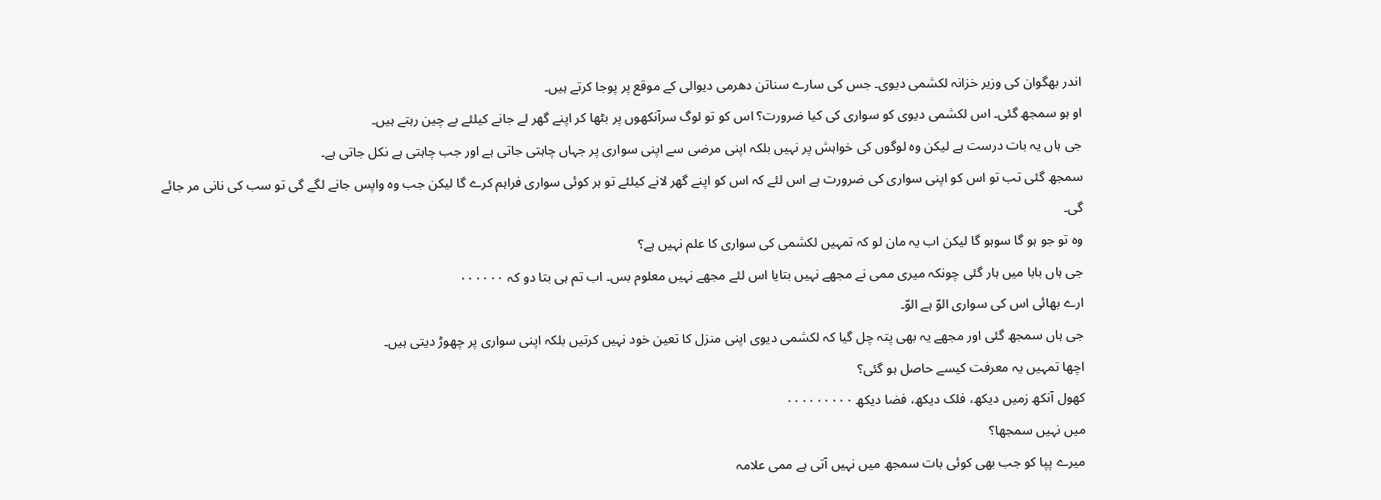اندر بھگوان کی وزیر خزانہ لکشمی دیوی۔ جس کی سارے سناتن دھرمی دیوالی کے موقع پر پوجا کرتے ہیں۔
او ہو سمجھ گئی۔ اس لکشمی دیوی کو سواری کی کیا ضرورت؟ اس کو تو لوگ سرآنکھوں پر بٹھا کر اپنے گھر لے جانے کیلئے بے چین رہتے ہیں۔
جی ہاں یہ بات درست ہے لیکن وہ لوگوں کی خواہش پر نہیں بلکہ اپنی مرضی سے اپنی سواری پر جہاں چاہتی جاتی ہے اور جب چاہتی ہے نکل جاتی ہے۔
سمجھ گئی تب تو اس کو اپنی سواری کی ضرورت ہے اس لئے کہ اس کو اپنے گھر لانے کیلئے تو ہر کوئی سواری فراہم کرے گا لیکن جب وہ واپس جانے لگے گی تو سب کی نانی مر جائے گی۔
وہ تو جو ہو گا سوہو گا لیکن اب یہ مان لو کہ تمہیں لکشمی کی سواری کا علم نہیں ہے؟
جی ہاں بابا میں ہار گئی چونکہ میری ممی نے مجھے نہیں بتایا اس لئے مجھے نہیں معلوم بس۔ اب تم ہی بتا دو کہ ۰۰۰۰۰۰
ارے بھائی اس کی سواری الوّ ہے الوّ۔
جی ہاں سمجھ گئی اور مجھے یہ بھی پتہ چل گیا کہ لکشمی دیوی اپنی منزل کا تعین خود نہیں کرتیں بلکہ اپنی سواری پر چھوڑ دیتی ہیں۔
اچھا تمہیں یہ معرفت کیسے حاصل ہو گئی؟
کھول آنکھ زمیں دیکھ، فلک دیکھ، فضا دیکھ ۰۰۰۰۰۰۰۰۰
میں نہیں سمجھا؟
میرے پپا کو جب بھی کوئی بات سمجھ میں نہیں آتی ہے ممی علامہ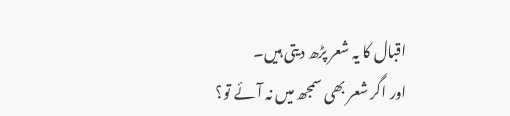اقبال کا یہ شعر پڑھ دیتی ہیں۔
اور اگر شعر بھی سمجھ میں نہ آئے تو؟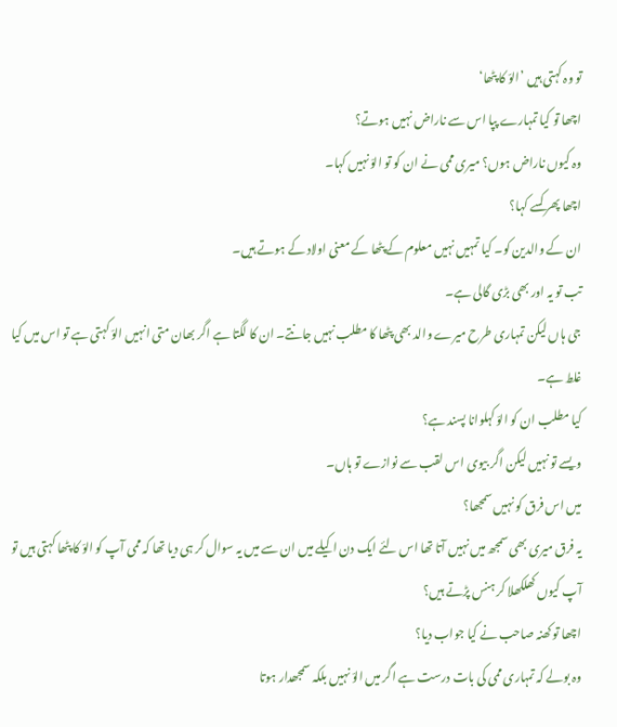تو وہ کہتی ہیں ’الوّ کا پٹھا‘
اچھا تو کیا تمہارے پپا اس سے ناراض نہیں ہوتے؟
وہ کیوں ناراض ہوں؟ میری ممی نے ان کو تو الوّ نہیں کہا۔
اچھا پھر کسے کہا؟
ان کے والدین کو۔ کیا تمہیں نہیں معلوم کے پٹھا کے معنی اولاد کے ہوتے ہیں۔
تب تو یہ اور بھی بڑی گالی ہے۔
جی ہاں لیکن تمہاری طرح میرے والد بھی پٹھا کا مطلب نہیں جانتے۔ ان کا لگتا ہے اگر بھان متی انہیں الوّ کہتی ہے تو اس میں کیا غلط ہے۔
کیا مطلب ان کو الوّ کہلوانا پسند ہے؟
ویسے تو نہیں لیکن اگر بیوی اس لقب سے نوازے تو ہاں۔
میں اس فرق کو نہیں سمجھا؟
یہ فرق میری بھی سمجھ میں نہیں آتا تھا اس لئے ایک دن اکیلے میں ان سے میں یہ سوال کر ہی دیا تھا کہ ممی آپ کو الوّ کا پٹھا کہتی ہیں تو آپ کیوں کھلکھلا کر ہنس پڑتے ہیں؟
اچھا تو کھنہ صاحب نے کیا جواب دیا؟
وہ بولے کہ تمہاری ممی کی بات درست ہے اگر میں الوّ نہیں بلکہ سمجھدار ہوتا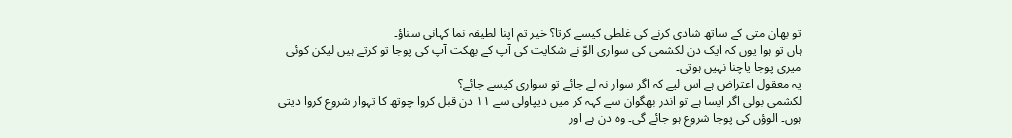تو بھان متی کے ساتھ شادی کرنے کی غلطی کیسے کرتا؟ خیر تم اپنا لطیفہ نما کہانی سناؤ۔
ہاں تو ہوا یوں کہ ایک دن لکشمی کی سواری الوّ نے شکایت کی آپ کے بھکت آپ کی پوجا تو کرتے ہیں لیکن کوئی میری پوجا یاچنا نہیں ہوتی۔
یہ معقول اعتراض ہے اس لیے کہ اگر سوار نہ لے جائے تو سواری کیسے جائے؟
لکشمی بولی اگر ایسا ہے تو اندر بھگوان سے کہہ کر میں دیپاولی سے ۱۱ دن قبل کروا چوتھ کا تہوار شروع کروا دیتی ہوں۔ الوؤں کی پوجا شروع ہو جائے گی۔ وہ دن ہے اور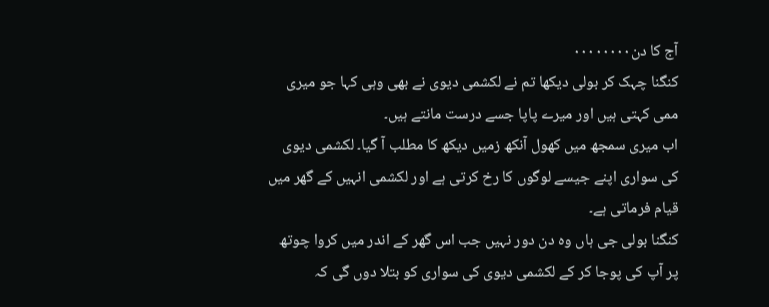آج کا دن۰۰۰۰۰۰۰۰
کنگنا چہک کر بولی دیکھا تم نے لکشمی دیوی نے بھی وہی کہا جو میری ممی کہتی ہیں اور میرے پاپا جسے درست مانتے ہیں۔
اب میری سمجھ میں کھول آنکھ زمیں دیکھ کا مطلب آ گیا۔ لکشمی دیوی کی سواری اپنے جیسے لوگوں کا رخ کرتی ہے اور لکشمی انہیں کے گھر میں قیام فرماتی ہے۔
کنگنا بولی جی ہاں وہ دن دور نہیں جب اس گھر کے اندر میں کروا چوتھ پر آپ کی پوجا کر کے لکشمی دیوی کی سواری کو بتلا دوں گی کہ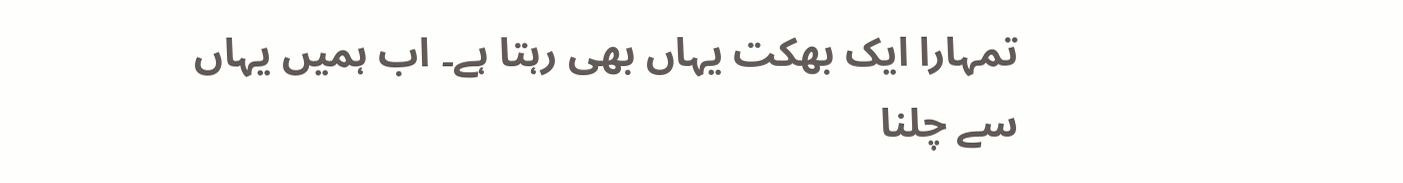تمہارا ایک بھکت یہاں بھی رہتا ہے۔ اب ہمیں یہاں سے چلنا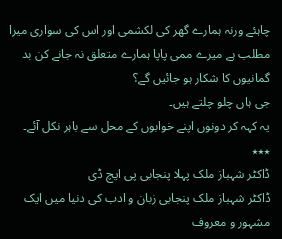چاہئے ورنہ ہمارے گھر کی لکشمی اور اس کی سواری میرا مطلب ہے میرے ممی پاپا ہمارے متعلق نہ جانے کن بد گمانیوں کا شکار ہو جائیں گے؟
جی ہاں چلو چلتے ہیں۔
یہ کہہ کر دونوں اپنے خوابوں کے محل سے باہر نکل آئے۔
٭٭٭
ڈاکٹر شہباز ملک پہلا پنجابی پی ایچ ڈی
ڈاکٹر شہباز ملک پنجابی زبان و ادب کی دنیا میں ایک مشہور و معروف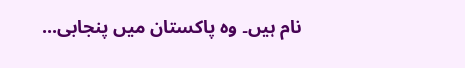نام ہیں۔ وہ پاکستان میں پنجابی...